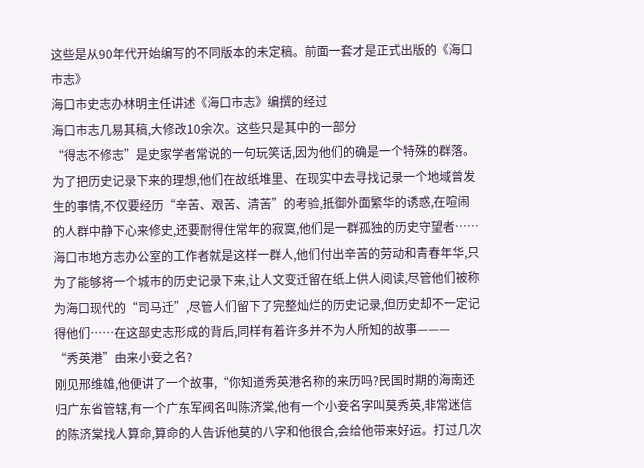这些是从90年代开始编写的不同版本的未定稿。前面一套才是正式出版的《海口市志》
海口市史志办林明主任讲述《海口市志》编撰的经过
海口市志几易其稿,大修改10余次。这些只是其中的一部分
“得志不修志”是史家学者常说的一句玩笑话,因为他们的确是一个特殊的群落。为了把历史记录下来的理想,他们在故纸堆里、在现实中去寻找记录一个地域曾发生的事情,不仅要经历“辛苦、艰苦、清苦”的考验,抵御外面繁华的诱惑,在喧闹的人群中静下心来修史,还要耐得住常年的寂寞,他们是一群孤独的历史守望者……
海口市地方志办公室的工作者就是这样一群人,他们付出辛苦的劳动和青春年华,只为了能够将一个城市的历史记录下来,让人文变迁留在纸上供人阅读,尽管他们被称为海口现代的“司马迁”,尽管人们留下了完整灿烂的历史记录,但历史却不一定记得他们……在这部史志形成的背后,同样有着许多并不为人所知的故事———
“秀英港”由来小妾之名?
刚见邢维雄,他便讲了一个故事,“你知道秀英港名称的来历吗?民国时期的海南还归广东省管辖,有一个广东军阀名叫陈济棠,他有一个小妾名字叫莫秀英,非常迷信的陈济棠找人算命,算命的人告诉他莫的八字和他很合,会给他带来好运。打过几次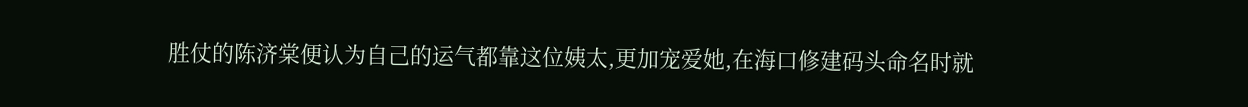胜仗的陈济棠便认为自己的运气都靠这位姨太,更加宠爱她,在海口修建码头命名时就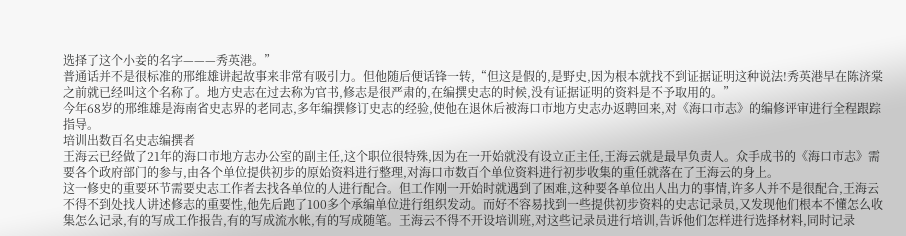选择了这个小妾的名字———秀英港。”
普通话并不是很标准的邢维雄讲起故事来非常有吸引力。但他随后便话锋一转,“但这是假的,是野史,因为根本就找不到证据证明这种说法!秀英港早在陈济棠之前就已经叫这个名称了。地方史志在过去称为官书,修志是很严肃的,在编撰史志的时候,没有证据证明的资料是不予取用的。”
今年68岁的邢维雄是海南省史志界的老同志,多年编撰修订史志的经验,使他在退休后被海口市地方史志办返聘回来,对《海口市志》的编修评审进行全程跟踪指导。
培训出数百名史志编撰者
王海云已经做了21年的海口市地方志办公室的副主任,这个职位很特殊,因为在一开始就没有设立正主任,王海云就是最早负责人。众手成书的《海口市志》需要各个政府部门的参与,由各个单位提供初步的原始资料进行整理,对海口市数百个单位资料进行初步收集的重任就落在了王海云的身上。
这一修史的重要环节需要史志工作者去找各单位的人进行配合。但工作刚一开始时就遇到了困难,这种要各单位出人出力的事情,许多人并不是很配合,王海云不得不到处找人讲述修志的重要性,他先后跑了100多个承编单位进行组织发动。而好不容易找到一些提供初步资料的史志记录员,又发现他们根本不懂怎么收集怎么记录,有的写成工作报告,有的写成流水帐,有的写成随笔。王海云不得不开设培训班,对这些记录员进行培训,告诉他们怎样进行选择材料,同时记录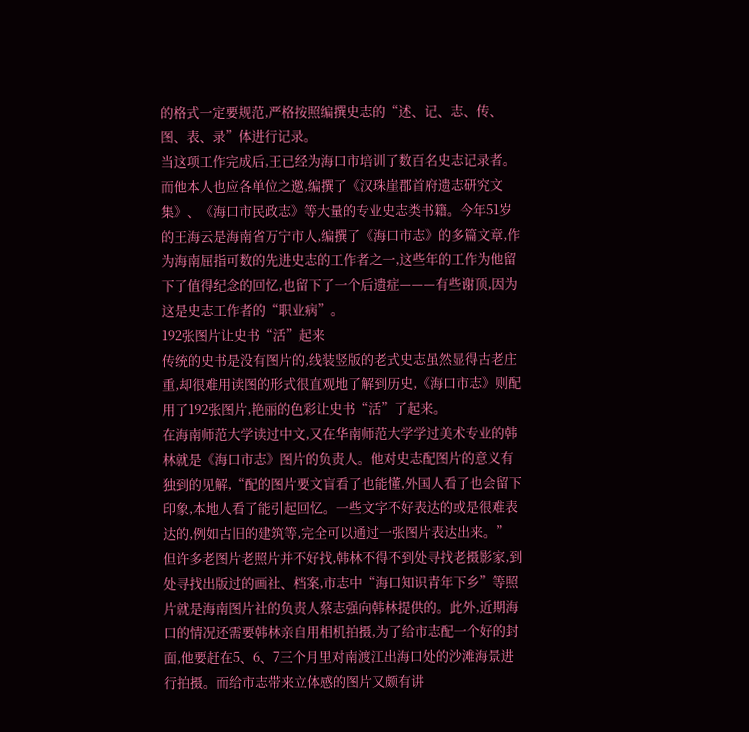的格式一定要规范,严格按照编撰史志的“述、记、志、传、图、表、录”体进行记录。
当这项工作完成后,王已经为海口市培训了数百名史志记录者。而他本人也应各单位之邀,编撰了《汉珠崖郡首府遗志研究文集》、《海口市民政志》等大量的专业史志类书籍。今年51岁的王海云是海南省万宁市人,编撰了《海口市志》的多篇文章,作为海南屈指可数的先进史志的工作者之一,这些年的工作为他留下了值得纪念的回忆,也留下了一个后遗症———有些谢顶,因为这是史志工作者的“职业病”。
192张图片让史书“活”起来
传统的史书是没有图片的,线装竖版的老式史志虽然显得古老庄重,却很难用读图的形式很直观地了解到历史,《海口市志》则配用了192张图片,艳丽的色彩让史书“活”了起来。
在海南师范大学读过中文,又在华南师范大学学过美术专业的韩林就是《海口市志》图片的负责人。他对史志配图片的意义有独到的见解,“配的图片要文盲看了也能懂,外国人看了也会留下印象,本地人看了能引起回忆。一些文字不好表达的或是很难表达的,例如古旧的建筑等,完全可以通过一张图片表达出来。”
但许多老图片老照片并不好找,韩林不得不到处寻找老摄影家,到处寻找出版过的画社、档案,市志中“海口知识青年下乡”等照片就是海南图片社的负责人蔡志强向韩林提供的。此外,近期海口的情况还需要韩林亲自用相机拍摄,为了给市志配一个好的封面,他要赶在5、6、7三个月里对南渡江出海口处的沙滩海景进行拍摄。而给市志带来立体感的图片又颇有讲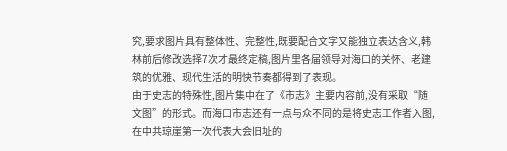究,要求图片具有整体性、完整性,既要配合文字又能独立表达含义,韩林前后修改选择7次才最终定稿,图片里各届领导对海口的关怀、老建筑的优雅、现代生活的明快节奏都得到了表现。
由于史志的特殊性,图片集中在了《市志》主要内容前,没有采取“随文图”的形式。而海口市志还有一点与众不同的是将史志工作者入图,在中共琼崖第一次代表大会旧址的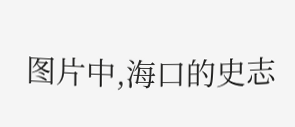图片中,海口的史志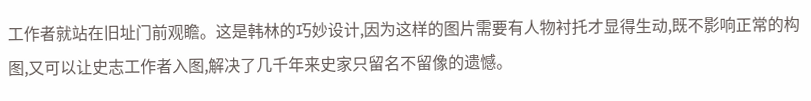工作者就站在旧址门前观瞻。这是韩林的巧妙设计,因为这样的图片需要有人物衬托才显得生动,既不影响正常的构图,又可以让史志工作者入图,解决了几千年来史家只留名不留像的遗憾。